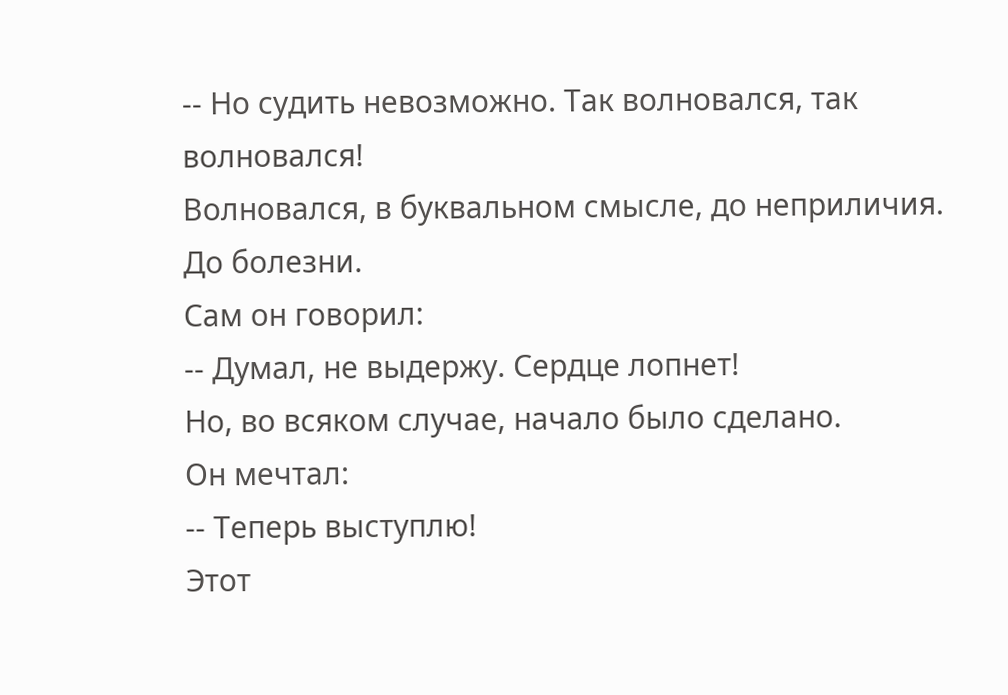-- Но судить невозможно. Так волновался, так волновался!
Волновался, в буквальном смысле, до неприличия.
До болезни.
Сам он говорил:
-- Думал, не выдержу. Сердце лопнет!
Но, во всяком случае, начало было сделано.
Он мечтал:
-- Теперь выступлю!
Этот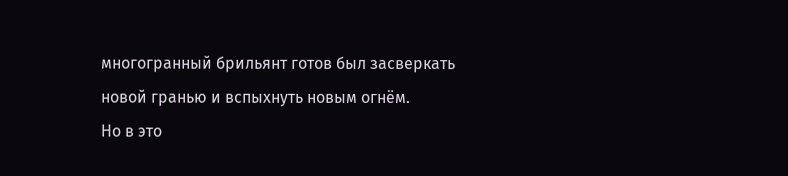многогранный брильянт готов был засверкать новой гранью и вспыхнуть новым огнём.
Но в это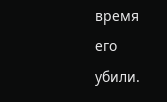время его убили.